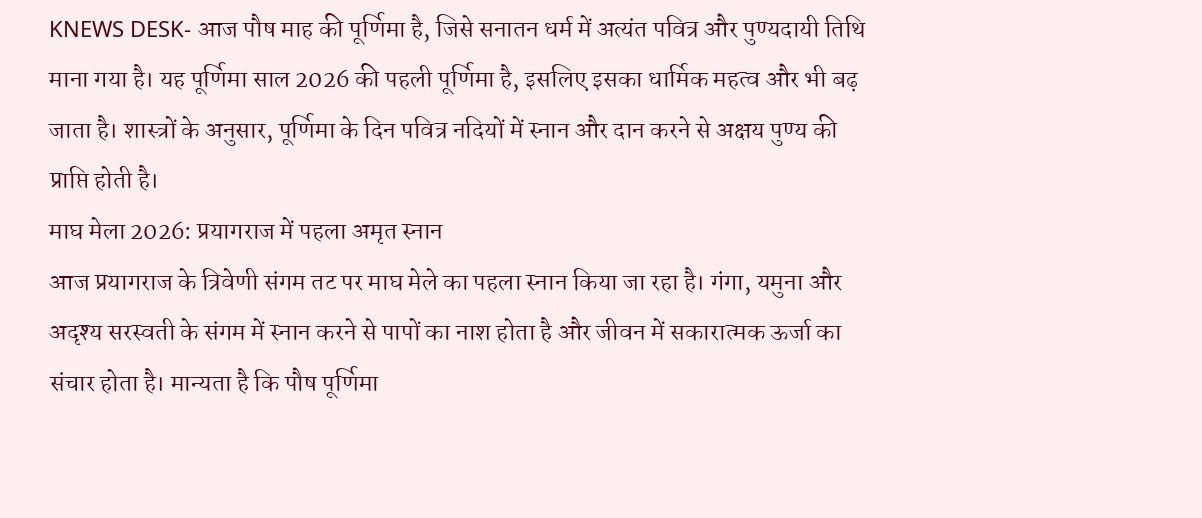KNEWS DESK- आज पौष माह की पूर्णिमा है, जिसे सनातन धर्म में अत्यंत पवित्र और पुण्यदायी तिथि माना गया है। यह पूर्णिमा साल 2026 की पहली पूर्णिमा है, इसलिए इसका धार्मिक महत्व और भी बढ़ जाता है। शास्त्रों के अनुसार, पूर्णिमा के दिन पवित्र नदियों में स्नान और दान करने से अक्षय पुण्य की प्राप्ति होती है।
माघ मेला 2026: प्रयागराज में पहला अमृत स्नान
आज प्रयागराज के त्रिवेणी संगम तट पर माघ मेले का पहला स्नान किया जा रहा है। गंगा, यमुना और अदृश्य सरस्वती के संगम में स्नान करने से पापों का नाश होता है और जीवन में सकारात्मक ऊर्जा का संचार होता है। मान्यता है कि पौष पूर्णिमा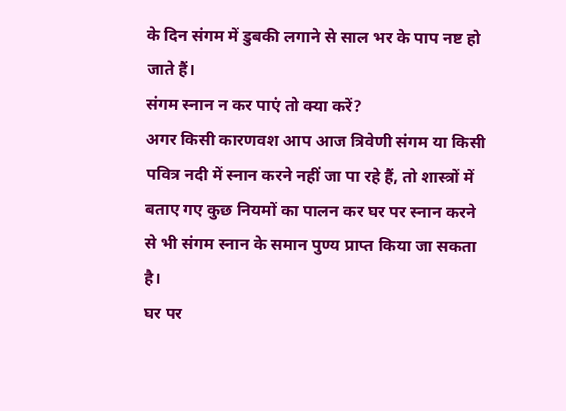के दिन संगम में डुबकी लगाने से साल भर के पाप नष्ट हो जाते हैं।
संगम स्नान न कर पाएं तो क्या करें?
अगर किसी कारणवश आप आज त्रिवेणी संगम या किसी पवित्र नदी में स्नान करने नहीं जा पा रहे हैं, तो शास्त्रों में बताए गए कुछ नियमों का पालन कर घर पर स्नान करने से भी संगम स्नान के समान पुण्य प्राप्त किया जा सकता है।
घर पर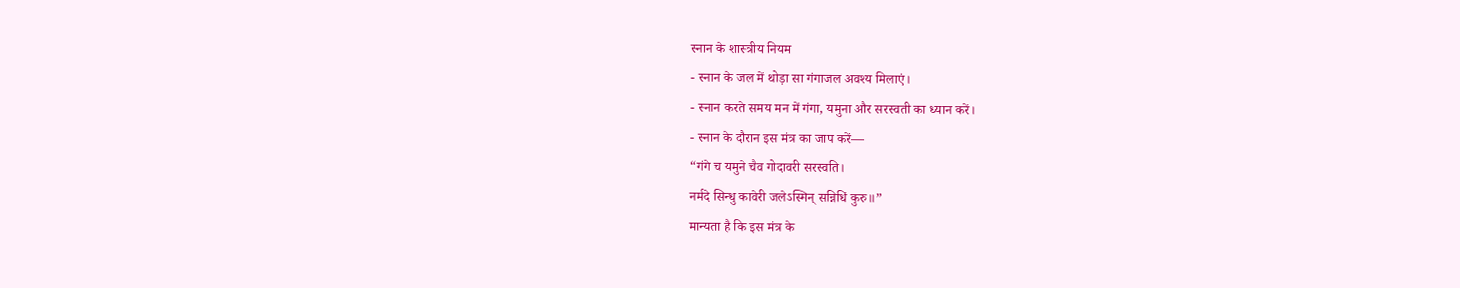स्नान के शास्त्रीय नियम
- स्नान के जल में थोड़ा सा गंगाजल अवश्य मिलाएं।
- स्नान करते समय मन में गंगा, यमुना और सरस्वती का ध्यान करें।
- स्नान के दौरान इस मंत्र का जाप करें—
“गंगे च यमुने चैव गोदावरी सरस्वति।
नर्मदे सिन्धु कावेरी जलेऽस्मिन् सन्निधिं कुरु॥”
मान्यता है कि इस मंत्र के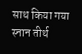साथ किया गया स्नान तीर्थ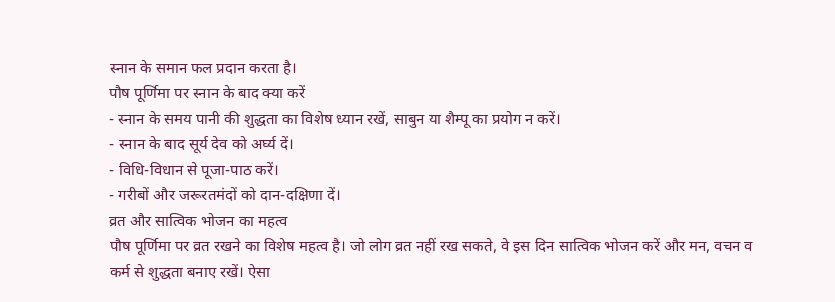स्नान के समान फल प्रदान करता है।
पौष पूर्णिमा पर स्नान के बाद क्या करें
- स्नान के समय पानी की शुद्धता का विशेष ध्यान रखें, साबुन या शैम्पू का प्रयोग न करें।
- स्नान के बाद सूर्य देव को अर्घ्य दें।
- विधि-विधान से पूजा-पाठ करें।
- गरीबों और जरूरतमंदों को दान-दक्षिणा दें।
व्रत और सात्विक भोजन का महत्व
पौष पूर्णिमा पर व्रत रखने का विशेष महत्व है। जो लोग व्रत नहीं रख सकते, वे इस दिन सात्विक भोजन करें और मन, वचन व कर्म से शुद्धता बनाए रखें। ऐसा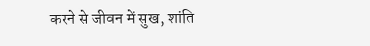करने से जीवन में सुख, शांति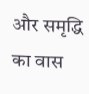और समृद्धि का वास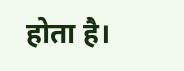होता है।